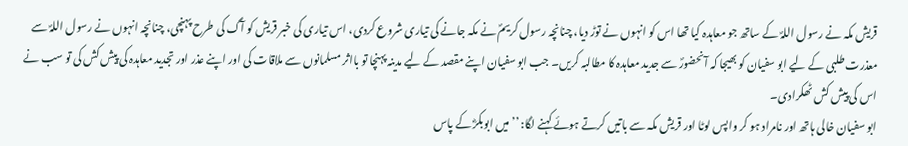قریش مکہ نے رسول اللہؐ کے ساتھ جو معاہدہ کیا تھا اس کو انہوں نے توڑ دیا، چنانچہ رسول کریمؐ نے مکہ جانے کی تیاری شروع کردی، اس تیاری کی خبر قریش کو آگ کی طرح پہنچی، چنانچہ انہوں نے رسول اللہؐ سے معذرت طلبی کے لیے ابو سفیان کو بھیجا کہ آنحضورؐ سے جدید معاہدہ کا مطالبہ کریں۔ جب ابو سفیان اپنے مقصد کے لیے مدینہ پہنچا تو بااثر مسلمانوں سے ملاقات کی اور اپنے عذر اور تجدید معاہدہ کی پیش کش کی تو سب نے اس کی پیش کش ٹھکرادی۔
ابو سفیان خالی ہاتھ اور نامراد ہو کر واپس لوٹا اور قریش مکہ سے باتیں کرتے ہوئے کہنے لگا: ’’میں ابوبکرؓ کے پاس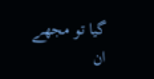گیا تو مجھے ان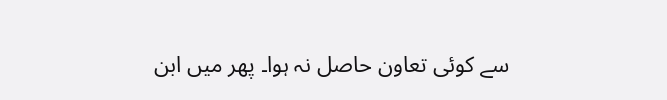سے کوئی تعاون حاصل نہ ہوا۔ پھر میں ابن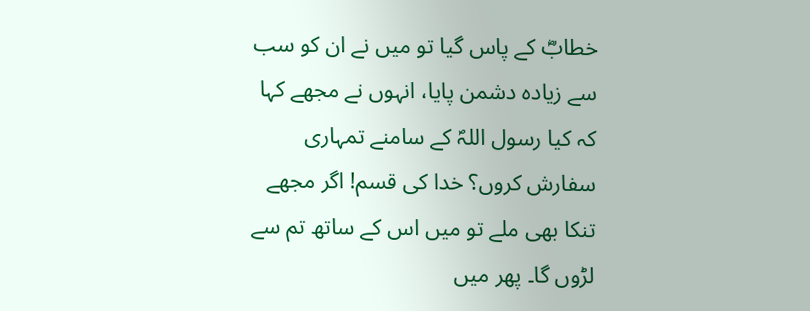خطابؓ کے پاس گیا تو میں نے ان کو سب سے زیادہ دشمن پایا، انہوں نے مجھے کہا کہ کیا رسول اللہؐ کے سامنے تمہاری سفارش کروں؟ خدا کی قسم! اگر مجھے تنکا بھی ملے تو میں اس کے ساتھ تم سے لڑوں گا۔ پھر میں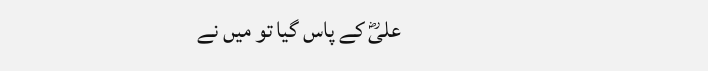علیؓ کے پاس گیا تو میں نے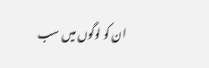ان کو لوگوں میں سب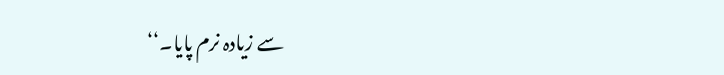سے زیادہ نرم پایا۔‘‘